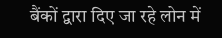बैंकों द्वारा दिए जा रहे लोन में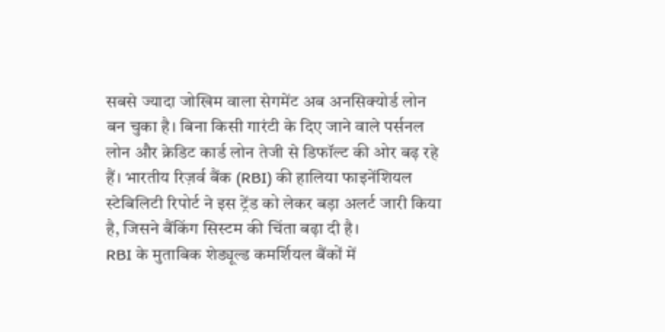सबसे ज्यादा जोखिम वाला सेगमेंट अब अनसिक्योर्ड लोन बन चुका है। बिना किसी गारंटी के दिए जाने वाले पर्सनल लोन और क्रेडिट कार्ड लोन तेजी से डिफॉल्ट की ओर बढ़ रहे हैं। भारतीय रिज़र्व बैंक (RBI) की हालिया फाइनेंशियल स्टेबिलिटी रिपोर्ट ने इस ट्रेंड को लेकर बड़ा अलर्ट जारी किया है, जिसने बैंकिंग सिस्टम की चिंता बढ़ा दी है।
RBI के मुताबिक शेड्यूल्ड कमर्शियल बैंकों में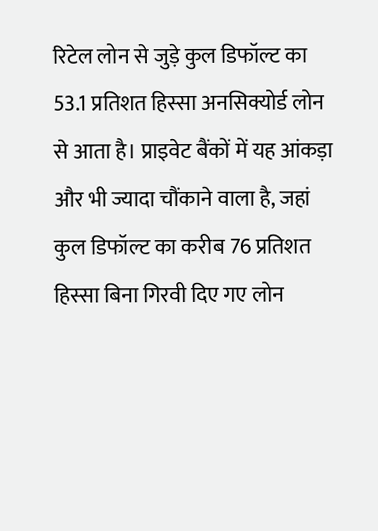रिटेल लोन से जुड़े कुल डिफॉल्ट का 53.1 प्रतिशत हिस्सा अनसिक्योर्ड लोन से आता है। प्राइवेट बैंकों में यह आंकड़ा और भी ज्यादा चौंकाने वाला है, जहां कुल डिफॉल्ट का करीब 76 प्रतिशत हिस्सा बिना गिरवी दिए गए लोन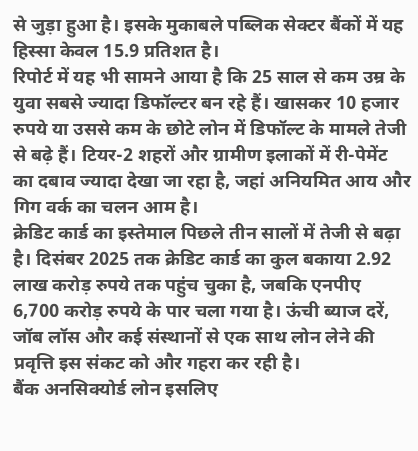से जुड़ा हुआ है। इसके मुकाबले पब्लिक सेक्टर बैंकों में यह हिस्सा केवल 15.9 प्रतिशत है।
रिपोर्ट में यह भी सामने आया है कि 25 साल से कम उम्र के युवा सबसे ज्यादा डिफॉल्टर बन रहे हैं। खासकर 10 हजार रुपये या उससे कम के छोटे लोन में डिफॉल्ट के मामले तेजी से बढ़े हैं। टियर-2 शहरों और ग्रामीण इलाकों में री-पेमेंट का दबाव ज्यादा देखा जा रहा है, जहां अनियमित आय और गिग वर्क का चलन आम है।
क्रेडिट कार्ड का इस्तेमाल पिछले तीन सालों में तेजी से बढ़ा है। दिसंबर 2025 तक क्रेडिट कार्ड का कुल बकाया 2.92 लाख करोड़ रुपये तक पहुंच चुका है, जबकि एनपीए 6,700 करोड़ रुपये के पार चला गया है। ऊंची ब्याज दरें, जॉब लॉस और कई संस्थानों से एक साथ लोन लेने की प्रवृत्ति इस संकट को और गहरा कर रही है।
बैंक अनसिक्योर्ड लोन इसलिए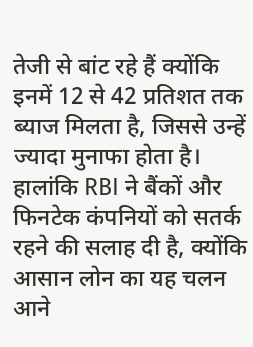तेजी से बांट रहे हैं क्योंकि इनमें 12 से 42 प्रतिशत तक ब्याज मिलता है, जिससे उन्हें ज्यादा मुनाफा होता है। हालांकि RBI ने बैंकों और फिनटेक कंपनियों को सतर्क रहने की सलाह दी है, क्योंकि आसान लोन का यह चलन आने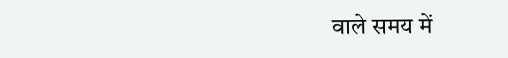वाले समय में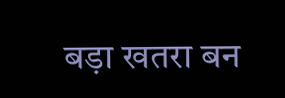बड़ा खतरा बन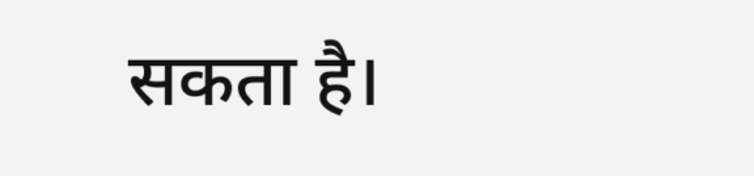सकता है।